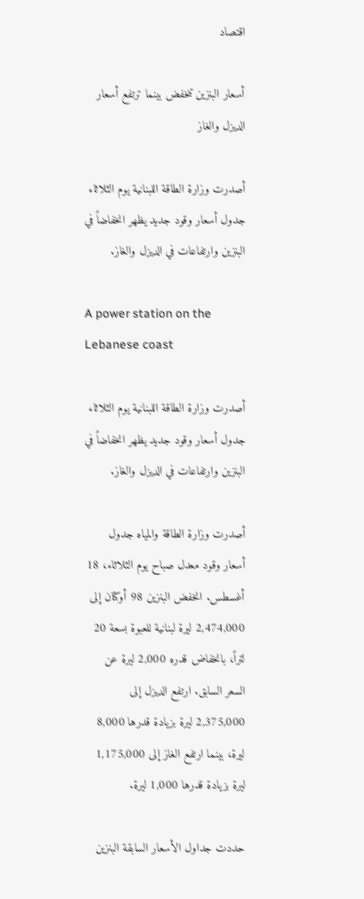اقتصاد

أسعار البنزين تنخفض بينما ترتفع أسعار الديزل والغاز

أصدرت وزارة الطاقة اللبنانية يوم الثلاثاء جدول أسعار وقود جديد يظهر انخفاضاً في البنزين وارتفاعات في الديزل والغاز.

A power station on the Lebanese coast

أصدرت وزارة الطاقة اللبنانية يوم الثلاثاء جدول أسعار وقود جديد يظهر انخفاضاً في البنزين وارتفاعات في الديزل والغاز.

أصدرت وزارة الطاقة والمياه جدول أسعار وقود معدل صباح يوم الثلاثاء، 18 أغسطس. انخفض البنزين 98 أوكتان إلى 2,474,000 ليرة لبنانية للعبوة بسعة 20 لتراً، بانخفاض قدره 2,000 ليرة عن السعر السابق. ارتفع الديزل إلى 2,375,000 ليرة بزيادة قدرها 8,000 ليرة، بينما ارتفع الغاز إلى 1,175,000 ليرة بزيادة قدرها 1,000 ليرة.

حددت جداول الأسعار السابقة البنزين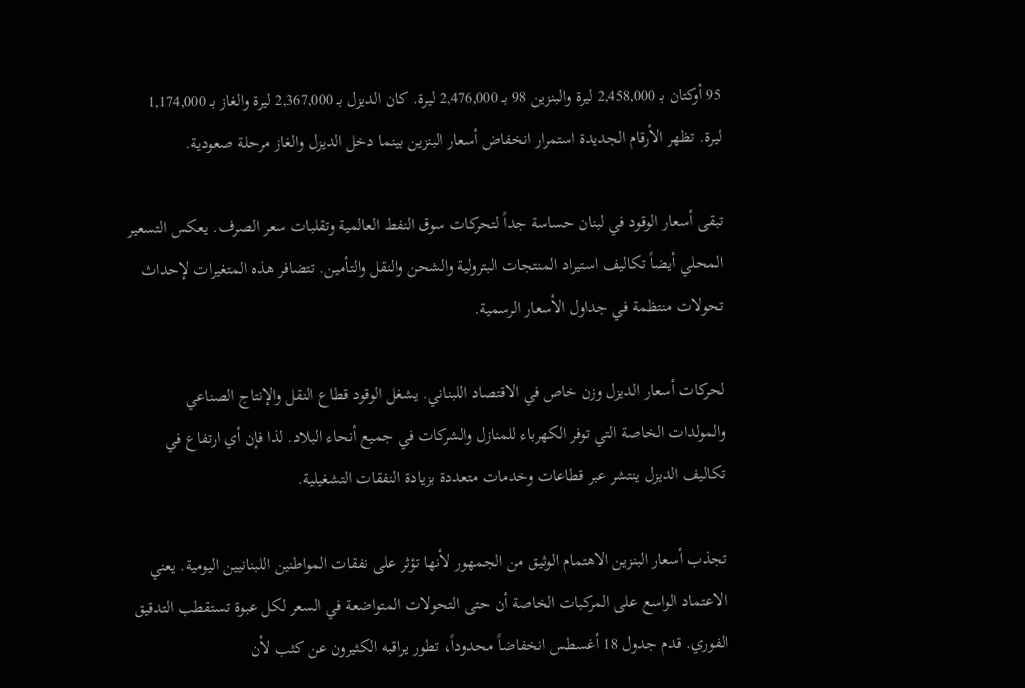95 أوكتان بـ 2,458,000 ليرة والبنزين 98 بـ 2,476,000 ليرة. كان الديزل بـ 2,367,000 ليرة والغاز بـ 1,174,000 ليرة. تظهر الأرقام الجديدة استمرار انخفاض أسعار البنزين بينما دخل الديزل والغاز مرحلة صعودية.

تبقى أسعار الوقود في لبنان حساسة جداً لتحركات سوق النفط العالمية وتقلبات سعر الصرف. يعكس التسعير المحلي أيضاً تكاليف استيراد المنتجات البترولية والشحن والنقل والتأمين. تتضافر هذه المتغيرات لإحداث تحولات منتظمة في جداول الأسعار الرسمية.

لحركات أسعار الديزل وزن خاص في الاقتصاد اللبناني. يشغل الوقود قطاع النقل والإنتاج الصناعي والمولدات الخاصة التي توفر الكهرباء للمنازل والشركات في جميع أنحاء البلاد. لذا فإن أي ارتفاع في تكاليف الديزل ينتشر عبر قطاعات وخدمات متعددة بزيادة النفقات التشغيلية.

تجذب أسعار البنزين الاهتمام الوثيق من الجمهور لأنها تؤثر على نفقات المواطنين اللبنانيين اليومية. يعني الاعتماد الواسع على المركبات الخاصة أن حتى التحولات المتواضعة في السعر لكل عبوة تستقطب التدقيق الفوري. قدم جدول 18 أغسطس انخفاضاً محدوداً، تطور يراقبه الكثيرون عن كثب لأن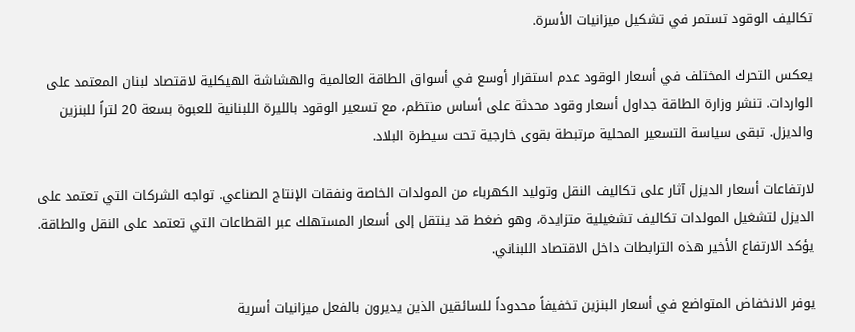تكاليف الوقود تستمر في تشكيل ميزانيات الأسرة.

يعكس التحرك المختلف في أسعار الوقود عدم استقرار أوسع في أسواق الطاقة العالمية والهشاشة الهيكلية لاقتصاد لبنان المعتمد على الواردات. تنشر وزارة الطاقة جداول أسعار وقود محدثة على أساس منتظم، مع تسعير الوقود بالليرة اللبنانية للعبوة بسعة 20 لتراً للبنزين والديزل. تبقى سياسة التسعير المحلية مرتبطة بقوى خارجية تحت سيطرة البلاد.

لارتفاعات أسعار الديزل آثار على تكاليف النقل وتوليد الكهرباء من المولدات الخاصة ونفقات الإنتاج الصناعي. تواجه الشركات التي تعتمد على الديزل لتشغيل المولدات تكاليف تشغيلية متزايدة، وهو ضغط قد ينتقل إلى أسعار المستهلك عبر القطاعات التي تعتمد على النقل والطاقة. يؤكد الارتفاع الأخير هذه الترابطات داخل الاقتصاد اللبناني.

يوفر الانخفاض المتواضع في أسعار البنزين تخفيفاً محدوداً للسائقين الذين يديرون بالفعل ميزانيات أسرية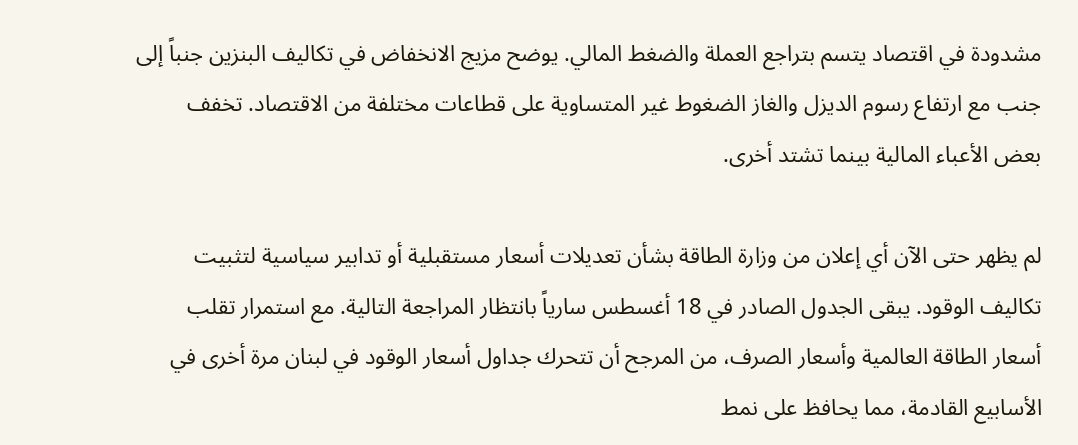مشدودة في اقتصاد يتسم بتراجع العملة والضغط المالي. يوضح مزيج الانخفاض في تكاليف البنزين جنباً إلى جنب مع ارتفاع رسوم الديزل والغاز الضغوط غير المتساوية على قطاعات مختلفة من الاقتصاد. تخفف بعض الأعباء المالية بينما تشتد أخرى.

لم يظهر حتى الآن أي إعلان من وزارة الطاقة بشأن تعديلات أسعار مستقبلية أو تدابير سياسية لتثبيت تكاليف الوقود. يبقى الجدول الصادر في 18 أغسطس سارياً بانتظار المراجعة التالية. مع استمرار تقلب أسعار الطاقة العالمية وأسعار الصرف، من المرجح أن تتحرك جداول أسعار الوقود في لبنان مرة أخرى في الأسابيع القادمة، مما يحافظ على نمط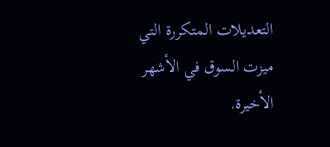التعديلات المتكررة التي ميزت السوق في الأشهر الأخيرة.